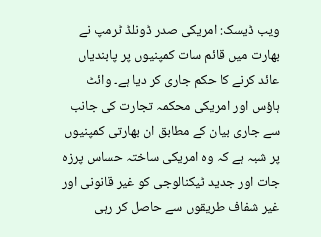ویب ڈیسک: امریکی صدر ڈونلڈ ٹرمپ نے بھارت میں قائم سات کمپنیوں پر پابندیاں عائد کرنے کا حکم جاری کر دیا ہے۔ وائٹ ہاؤس اور امریکی محکمہ تجارت کی جانب سے جاری بیان کے مطابق ان بھارتی کمپنیوں پر شبہ ہے کہ وہ امریکی ساختہ حساس پرزہ جات اور جدید ٹیکنالوجی کو غیر قانونی اور غیر شفاف طریقوں سے حاصل کر رہی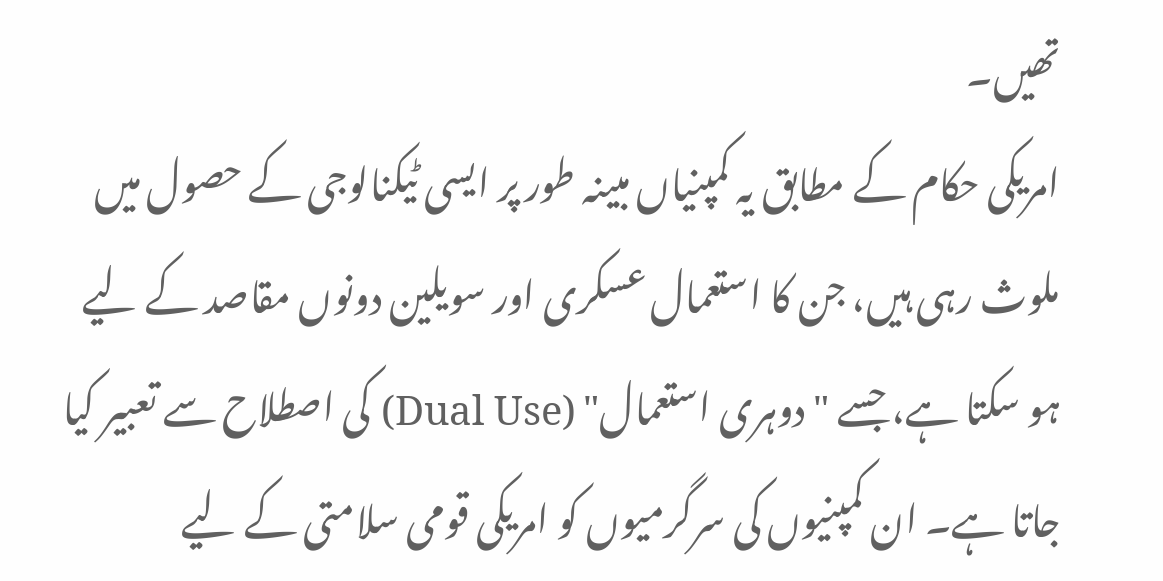تھیں۔
امریکی حکام کے مطابق یہ کمپنیاں مبینہ طور پر ایسی ٹیکنالوجی کے حصول میں ملوث رہی ہیں، جن کا استعمال عسکری اور سویلین دونوں مقاصد کے لیے ہو سکتا ہے، جسے "دوہری استعمال" (Dual Use) کی اصطلاح سے تعبیر کیا جاتا ہے۔ ان کمپنیوں کی سرگرمیوں کو امریکی قومی سلامتی کے لیے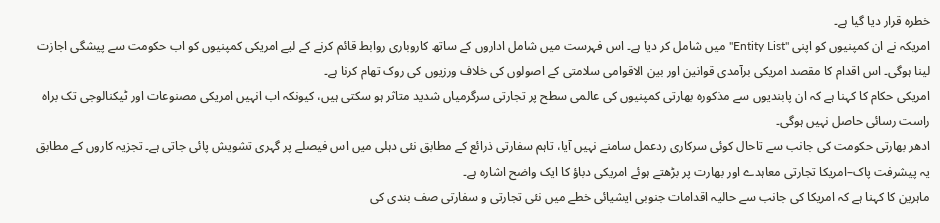خطرہ قرار دیا گیا ہے۔
امریکہ نے ان کمپنیوں کو اپنی "Entity List" میں شامل کر دیا ہے۔ اس فہرست میں شامل اداروں کے ساتھ کاروباری روابط قائم کرنے کے لیے امریکی کمپنیوں کو اب حکومت سے پیشگی اجازت لینا ہوگی۔ اس اقدام کا مقصد امریکی برآمدی قوانین اور بین الاقوامی سلامتی کے اصولوں کی خلاف ورزیوں کی روک تھام کرنا ہے۔
امریکی حکام کا کہنا ہے کہ ان پابندیوں سے مذکورہ بھارتی کمپنیوں کی عالمی سطح پر تجارتی سرگرمیاں شدید متاثر ہو سکتی ہیں، کیونکہ اب انہیں امریکی مصنوعات اور ٹیکنالوجی تک براہ راست رسائی حاصل نہیں ہوگی۔
ادھر بھارتی حکومت کی جانب سے تاحال کوئی سرکاری ردعمل سامنے نہیں آیا، تاہم سفارتی ذرائع کے مطابق نئی دہلی میں اس فیصلے پر گہری تشویش پائی جاتی ہے۔ تجزیہ کاروں کے مطابق یہ پیشرفت پاک–امریکا تجارتی معاہدے اور بھارت پر بڑھتے ہوئے امریکی دباؤ کا ایک واضح اشارہ ہے۔
ماہرین کا کہنا ہے کہ امریکا کی جانب سے حالیہ اقدامات جنوبی ایشیائی خطے میں نئی تجارتی و سفارتی صف بندی کی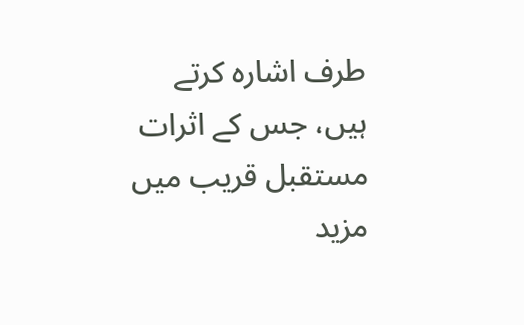طرف اشارہ کرتے ہیں، جس کے اثرات مستقبل قریب میں مزید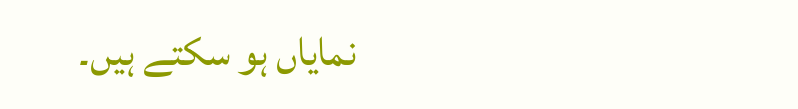نمایاں ہو سکتے ہیں۔